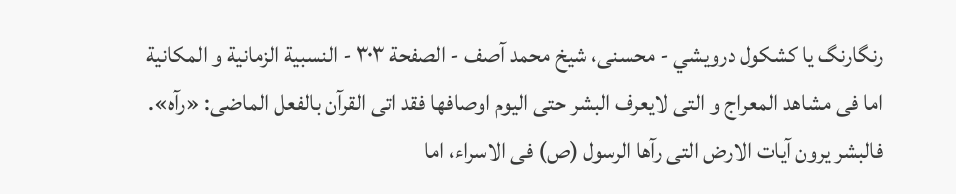رنگارنگ يا کشکول درويشي - محسنى، شيخ محمد آصف - الصفحة ٣٠٣ - النسبية الزمانية و المكانية
اما فى مشاهد المعراج و التى لايعرف البشر حتى اليوم اوصافها فقد اتى القرآن بالفعل الماضى: «رآه».
فالبشر يرون آيات الارض التى رآها الرسول (ص) فى الاسراء، اما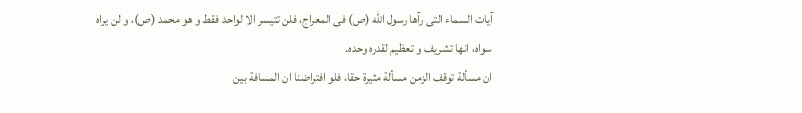آيات السماء التى رآها رسول الله (ص) فى المعراج، فلن تتيسر الا لواحد فقط و هو محمد (ص)، و لن يراه سواه، انها تشريف و تعظيم لقدره وحده.
ان مسألة توقف الزمن مسألة مثيرة حقا، فلو افتراضنا ان المسافة بين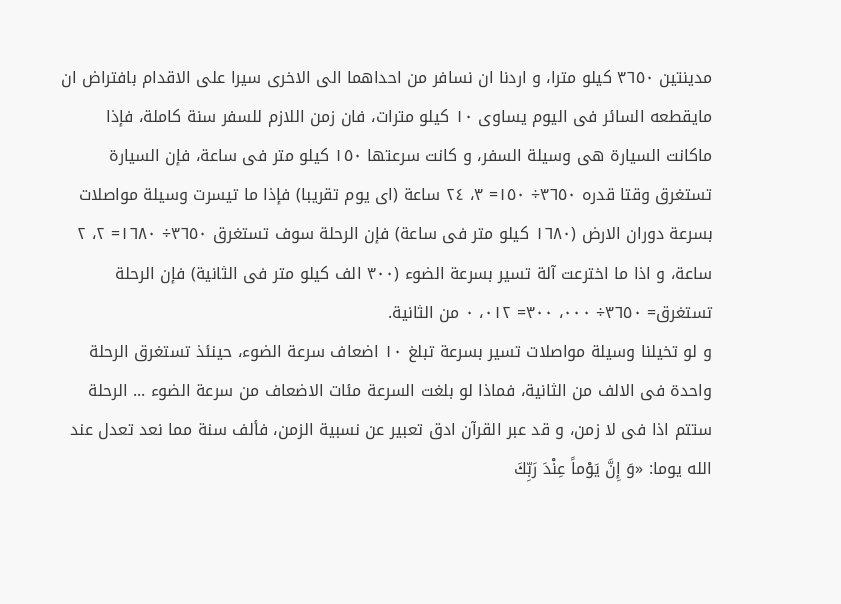مدينتين ٣٦٥٠ كيلو مترا، و اردنا ان نسافر من احداهما الى الاخرى سيرا على الاقدام بافتراض ان مايقطعه السائر فى اليوم يساوى ١٠ كيلو مترات، فان زمن اللازم للسفر سنة كاملة، فإذا ماكانت السيارة هى وسيلة السفر، و كانت سرعتها ١٥٠ كيلو متر فى ساعة، فإن السيارة تستغرق وقتا قدره ٣٦٥٠÷ ١٥٠= ٣، ٢٤ ساعة (اى يوم تقريبا) فإذا ما تيسرت وسيلة مواصلات بسرعة دوران الارض (١٦٨٠ كيلو متر فى ساعة) فإن الرحلة سوف تستغرق ٣٦٥٠÷ ١٦٨٠= ٢، ٢ ساعة، و اذا ما اخترعت آلة تسير بسرعة الضوء (٣٠٠ الف كيلو متر فى الثانية) فإن الرحلة تستغرق= ٣٦٥٠÷ ٠٠٠، ٣٠٠= ٠١٢، ٠ من الثانية.
و لو تخيلنا وسيلة مواصلات تسير بسرعة تبلغ ١٠ اضعاف سرعة الضوء، حينئذ تستغرق الرحلة واحدة فى الالف من الثانية، فماذا لو بلغت السرعة مئات الاضعاف من سرعة الضوء ... الرحلة ستتم اذا فى لا زمن، و قد عبر القرآن ادق تعبير عن نسبية الزمن، فألف سنة مما نعد تعدل عند الله يوما: «وَ إِنَّ يَوْماً عِنْدَ رَبِّكَ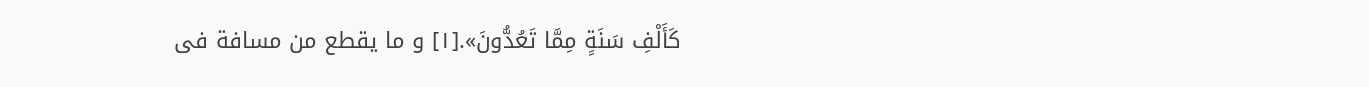كَأَلْفِ سَنَةٍ مِمَّا تَعُدُّونَ».[١] و ما يقطع من مسافة فى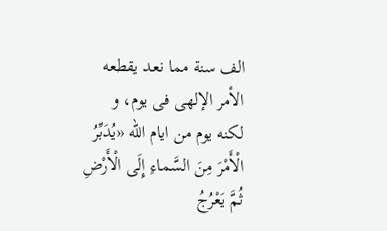الف سنة مما نعد يقطعه الأمر الإلهى فى يوم، و لكنه يوم من ايام الله «يُدَبِّرُ الْأَمْرَ مِنَ السَّماءِ إِلَى الْأَرْضِ ثُمَّ يَعْرُجُ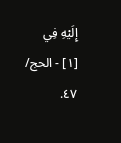إِلَيْهِ فِي
[١] - الحج/ ٤٧.